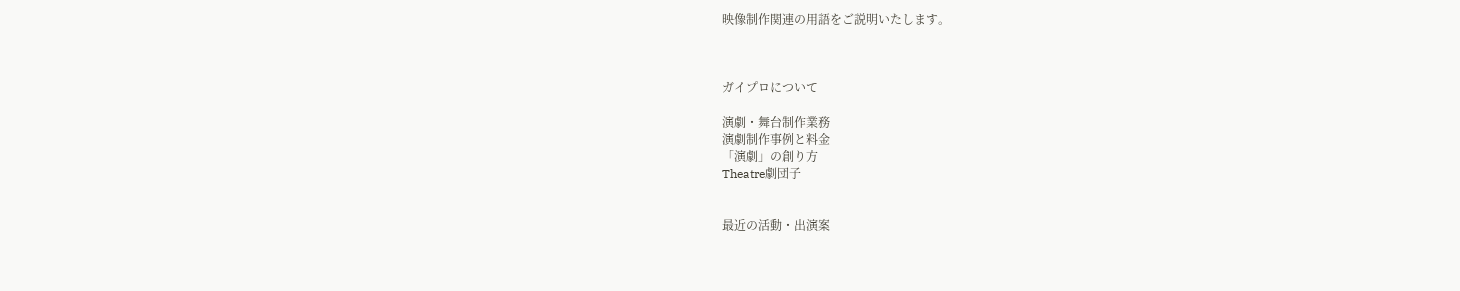映像制作関連の用語をご説明いたします。



ガイプロについて

演劇・舞台制作業務
演劇制作事例と料金
「演劇」の創り方
Theatre劇団子


最近の活動・出演案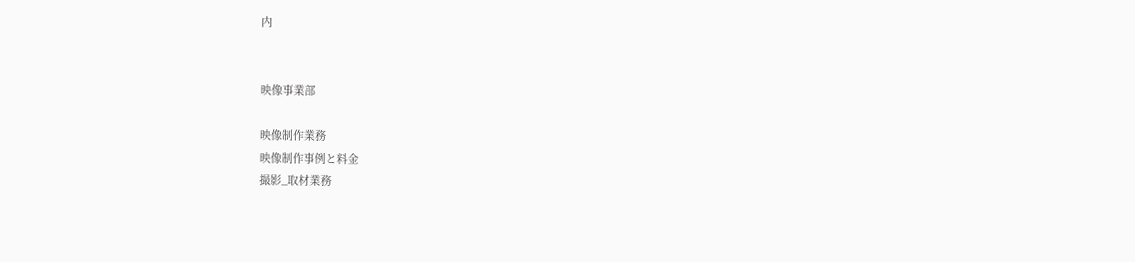内


映像事業部

映像制作業務
映像制作事例と料金
撮影_取材業務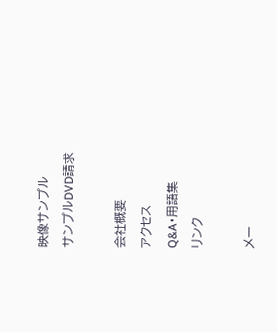映像サンプル
サンプルDVD請求

会社概要
アクセス
Q&A・用語集
リンク

メー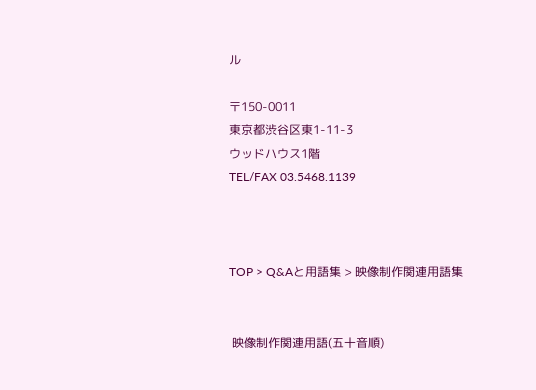ル

〒150-0011
東京都渋谷区東1-11-3
ウッドハウス1階
TEL/FAX 03.5468.1139



TOP > Q&Aと用語集 > 映像制作関連用語集


 映像制作関連用語(五十音順)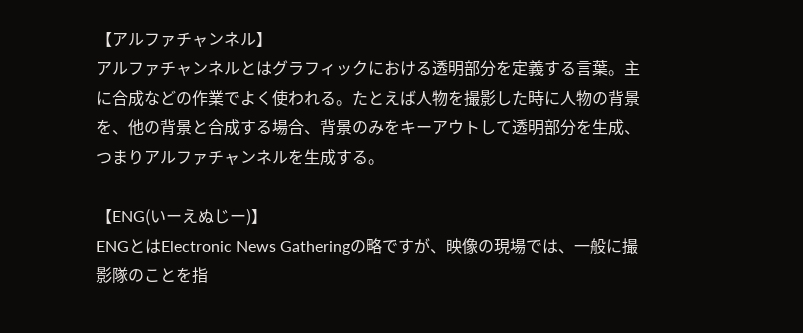【アルファチャンネル】
アルファチャンネルとはグラフィックにおける透明部分を定義する言葉。主に合成などの作業でよく使われる。たとえば人物を撮影した時に人物の背景を、他の背景と合成する場合、背景のみをキーアウトして透明部分を生成、つまりアルファチャンネルを生成する。

【ENG(いーえぬじー)】
ENGとはElectronic News Gatheringの略ですが、映像の現場では、一般に撮影隊のことを指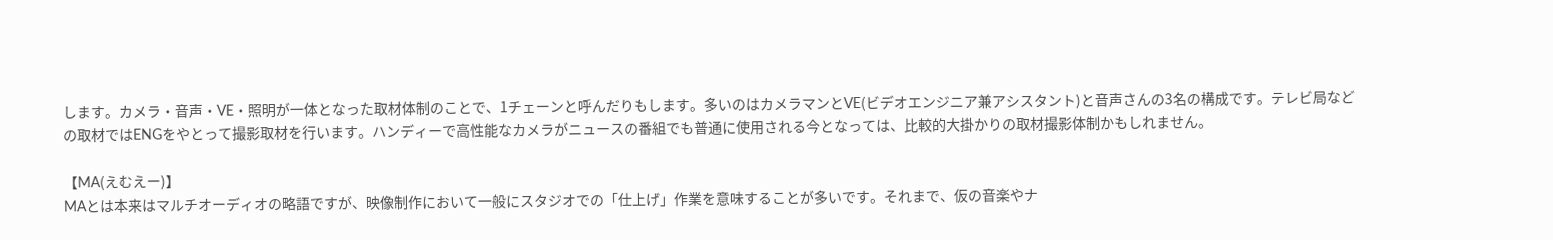します。カメラ・音声・VE・照明が一体となった取材体制のことで、1チェーンと呼んだりもします。多いのはカメラマンとVE(ビデオエンジニア兼アシスタント)と音声さんの3名の構成です。テレビ局などの取材ではENGをやとって撮影取材を行います。ハンディーで高性能なカメラがニュースの番組でも普通に使用される今となっては、比較的大掛かりの取材撮影体制かもしれません。

【MA(えむえー)】
MAとは本来はマルチオーディオの略語ですが、映像制作において一般にスタジオでの「仕上げ」作業を意味することが多いです。それまで、仮の音楽やナ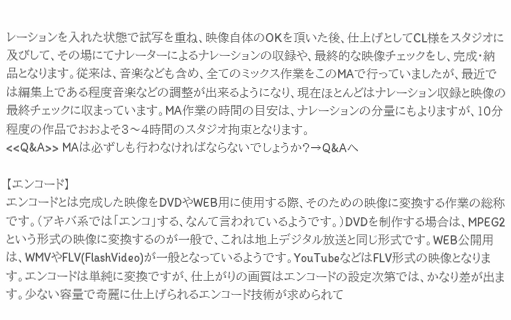レーションを入れた状態で試写を重ね、映像自体のOKを頂いた後、仕上げとしてCL様をスタジオに及びして、その場にてナレーターによるナレーションの収録や、最終的な映像チェックをし、完成・納品となります。従来は、音楽なども含め、全てのミックス作業をこのMAで行っていましたが、最近では編集上である程度音楽などの調整が出来るようになり、現在ほとんどはナレーション収録と映像の最終チェックに収まっています。MA作業の時間の目安は、ナレーションの分量にもよりますが、10分程度の作品でおおよそ3〜4時間のスタジオ拘束となります。
<<Q&A>> MAは必ずしも行わなければならないでしょうか?→Q&Aへ

【エンコード】
エンコードとは完成した映像をDVDやWEB用に使用する際、そのための映像に変換する作業の総称です。(アキバ系では「エンコ」する、なんて言われているようです。)DVDを制作する場合は、MPEG2という形式の映像に変換するのが一般で、これは地上デジタル放送と同じ形式です。WEB公開用は、WMVやFLV(FlashVideo)が一般となっているようです。YouTubeなどはFLV形式の映像となります。エンコードは単純に変換ですが、仕上がりの画質はエンコードの設定次第では、かなり差が出ます。少ない容量で奇麗に仕上げられるエンコード技術が求められて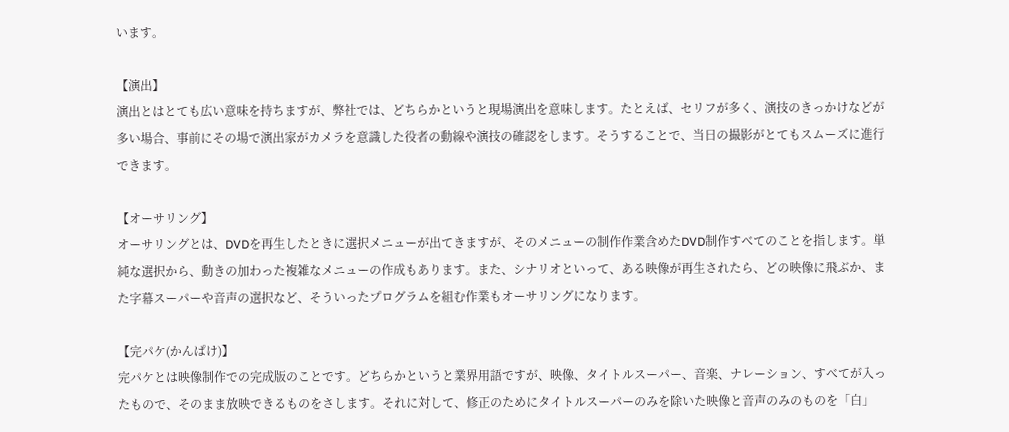います。

【演出】
演出とはとても広い意味を持ちますが、弊社では、どちらかというと現場演出を意味します。たとえば、セリフが多く、演技のきっかけなどが多い場合、事前にその場で演出家がカメラを意識した役者の動線や演技の確認をします。そうすることで、当日の撮影がとてもスムーズに進行できます。

【オーサリング】
オーサリングとは、DVDを再生したときに選択メニューが出てきますが、そのメニューの制作作業含めたDVD制作すべてのことを指します。単純な選択から、動きの加わった複雑なメニューの作成もあります。また、シナリオといって、ある映像が再生されたら、どの映像に飛ぶか、また字幕スーパーや音声の選択など、そういったプログラムを組む作業もオーサリングになります。

【完パケ(かんぱけ)】
完パケとは映像制作での完成版のことです。どちらかというと業界用語ですが、映像、タイトルスーパー、音楽、ナレーション、すべてが入ったもので、そのまま放映できるものをさします。それに対して、修正のためにタイトルスーパーのみを除いた映像と音声のみのものを「白」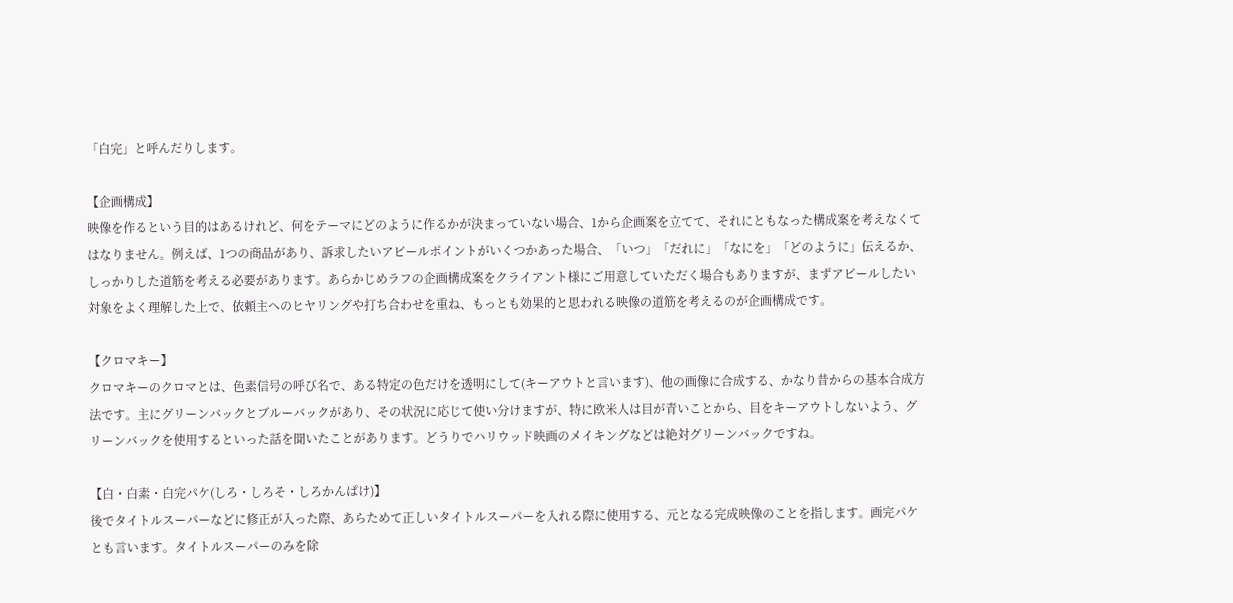「白完」と呼んだりします。

【企画構成】
映像を作るという目的はあるけれど、何をテーマにどのように作るかが決まっていない場合、1から企画案を立てて、それにともなった構成案を考えなくてはなりません。例えば、1つの商品があり、訴求したいアピールポイントがいくつかあった場合、「いつ」「だれに」「なにを」「どのように」伝えるか、しっかりした道筋を考える必要があります。あらかじめラフの企画構成案をクライアント様にご用意していただく場合もありますが、まずアピールしたい対象をよく理解した上で、依頼主へのヒヤリングや打ち合わせを重ね、もっとも効果的と思われる映像の道筋を考えるのが企画構成です。

【クロマキー】
クロマキーのクロマとは、色素信号の呼び名で、ある特定の色だけを透明にして(キーアウトと言います)、他の画像に合成する、かなり昔からの基本合成方法です。主にグリーンバックとブルーバックがあり、その状況に応じて使い分けますが、特に欧米人は目が青いことから、目をキーアウトしないよう、グリーンバックを使用するといった話を聞いたことがあります。どうりでハリウッド映画のメイキングなどは絶対グリーンバックですね。

【白・白素・白完パケ(しろ・しろそ・しろかんぱけ)】
後でタイトルスーパーなどに修正が入った際、あらためて正しいタイトルスーパーを入れる際に使用する、元となる完成映像のことを指します。画完パケとも言います。タイトルスーパーのみを除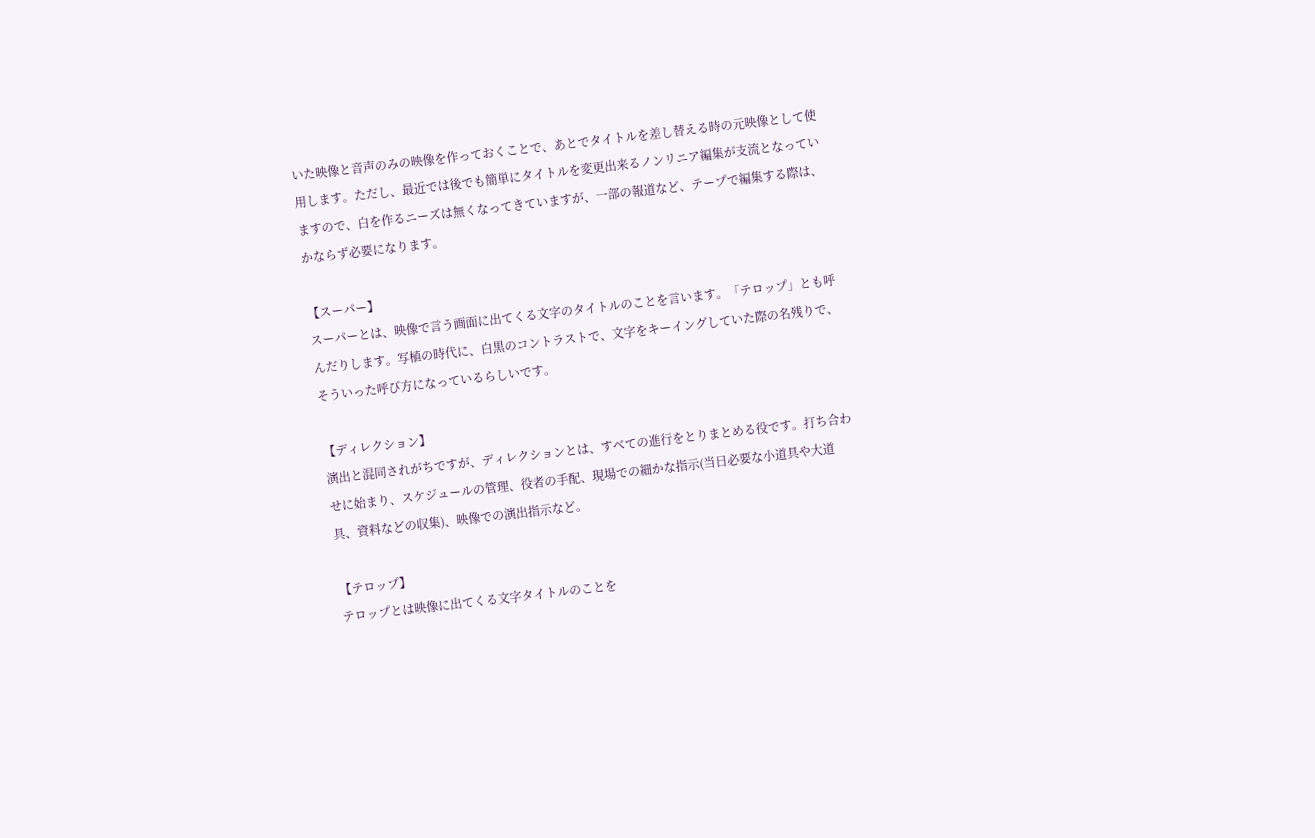いた映像と音声のみの映像を作っておくことで、あとでタイトルを差し替える時の元映像として使用します。ただし、最近では後でも簡単にタイトルを変更出来るノンリニア編集が支流となっていますので、白を作るニーズは無くなってきていますが、一部の報道など、テープで編集する際は、かならず必要になります。

【スーパー】
スーパーとは、映像で言う画面に出てくる文字のタイトルのことを言います。「テロップ」とも呼んだりします。写植の時代に、白黒のコントラストで、文字をキーイングしていた際の名残りで、そういった呼び方になっているらしいです。

【ディレクション】
演出と混同されがちですが、ディレクションとは、すべての進行をとりまとめる役です。打ち合わせに始まり、スケジュールの管理、役者の手配、現場での細かな指示(当日必要な小道具や大道具、資料などの収集)、映像での演出指示など。

【テロップ】
テロップとは映像に出てくる文字タイトルのことを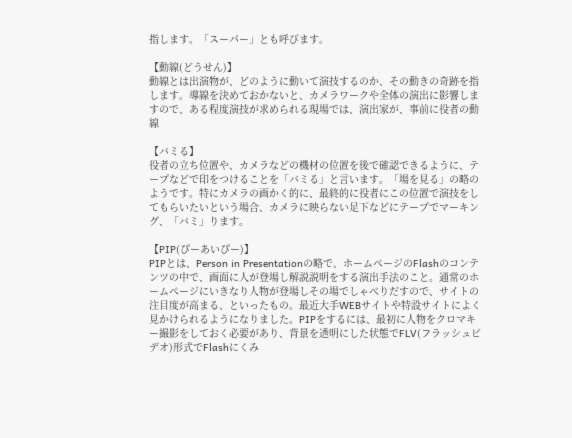指します。「スーパー」とも呼びます。

【動線(どうせん)】
動線とは出演物が、どのように動いて演技するのか、その動きの奇跡を指します。導線を決めておかないと、カメラワークや全体の演出に影響しますので、ある程度演技が求められる現場では、演出家が、事前に役者の動線

【バミる】
役者の立ち位置や、カメラなどの機材の位置を後で確認できるように、テープなどで印をつけることを「バミる」と言います。「場を見る」の略のようです。特にカメラの画かく的に、最終的に役者にこの位置で演技をしてもらいたいという場合、カメラに映らない足下などにテープでマーキング、「バミ」ります。

【PIP(ぴーあいぴー)】
PIPとは、Person in Presentationの略で、ホームページのFlashのコンテンツの中で、画面に人が登場し解説説明をする演出手法のこと。通常のホームページにいきなり人物が登場しその場でしゃべりだすので、サイトの注目度が高まる、といったもの。最近大手WEBサイトや特設サイトによく見かけられるようになりました。PIPをするには、最初に人物をクロマキー撮影をしておく必要があり、背景を透明にした状態でFLV(フラッシュビデオ)形式でFlashにくみ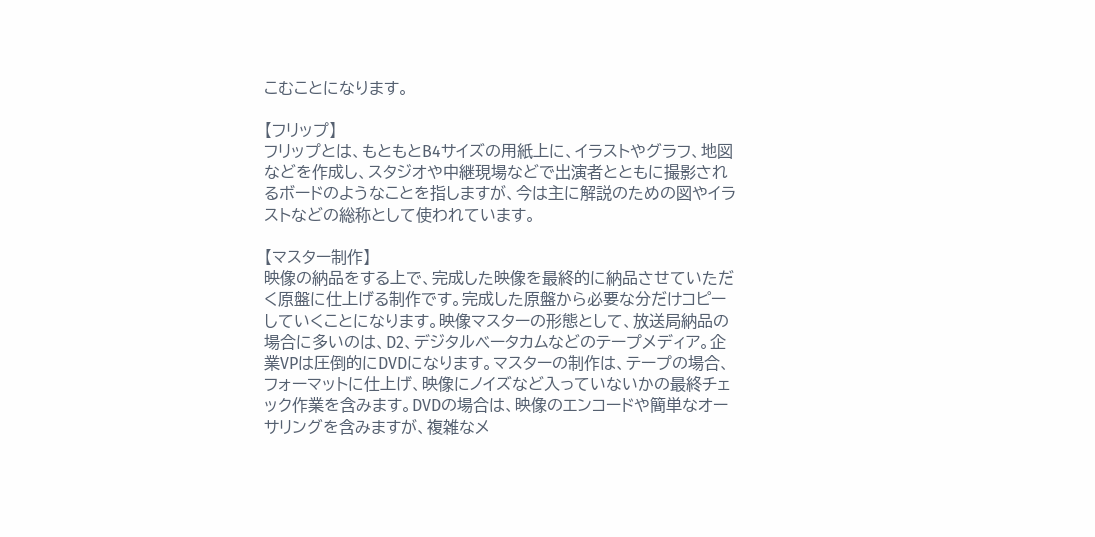こむことになります。

【フリップ】
フリップとは、もともとB4サイズの用紙上に、イラストやグラフ、地図などを作成し、スタジオや中継現場などで出演者とともに撮影されるボードのようなことを指しますが、今は主に解説のための図やイラストなどの総称として使われています。

【マスター制作】
映像の納品をする上で、完成した映像を最終的に納品させていただく原盤に仕上げる制作です。完成した原盤から必要な分だけコピーしていくことになります。映像マスターの形態として、放送局納品の場合に多いのは、D2、デジタルベータカムなどのテープメディア。企業VPは圧倒的にDVDになります。マスターの制作は、テープの場合、フォーマットに仕上げ、映像にノイズなど入っていないかの最終チェック作業を含みます。DVDの場合は、映像のエンコードや簡単なオーサリングを含みますが、複雑なメ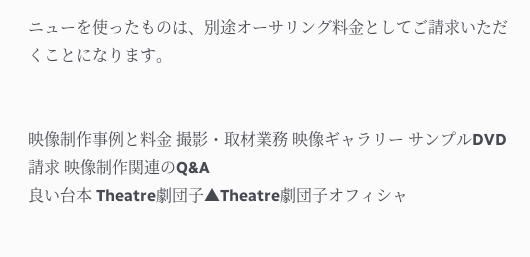ニューを使ったものは、別途オーサリング料金としてご請求いただくことになります。


映像制作事例と料金 撮影・取材業務 映像ギャラリー サンプルDVD請求 映像制作関連のQ&A
良い台本 Theatre劇団子▲Theatre劇団子オフィシャ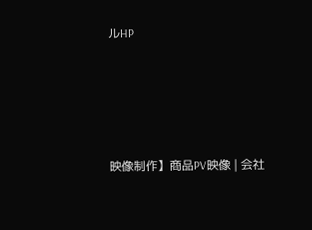ルHP





映像制作】商品PV映像 | 会社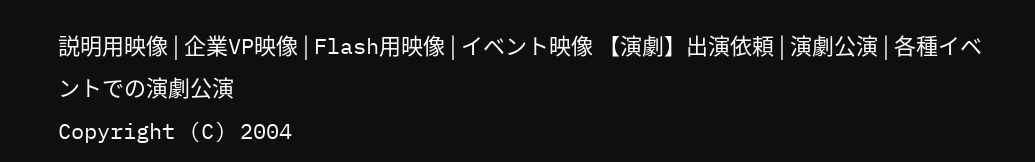説明用映像 | 企業VP映像 | Flash用映像 | イベント映像 【演劇】出演依頼 | 演劇公演 | 各種イベントでの演劇公演
Copyright (C) 2004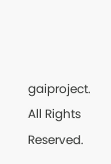gaiproject. All Rights Reserved.